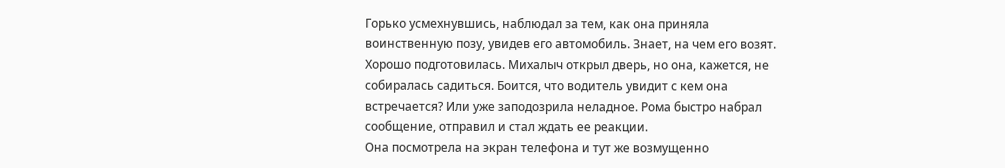Горько усмехнувшись, наблюдал за тем, как она приняла воинственную позу, увидев его автомобиль. Знает, на чем его возят. Хорошо подготовилась. Михалыч открыл дверь, но она, кажется, не собиралась садиться. Боится, что водитель увидит с кем она встречается? Или уже заподозрила неладное. Рома быстро набрал сообщение, отправил и стал ждать ее реакции.
Она посмотрела на экран телефона и тут же возмущенно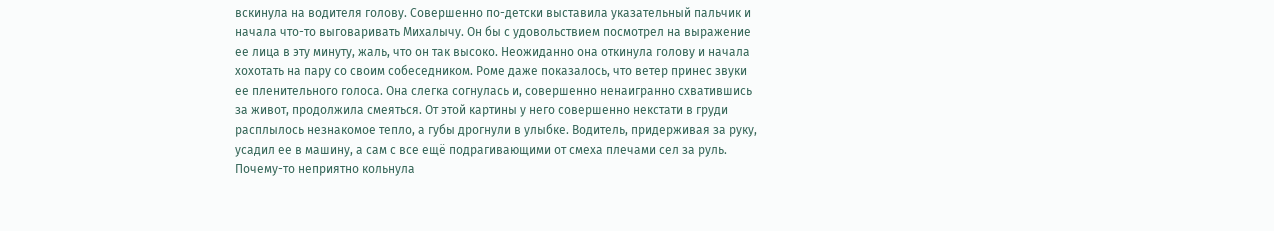вскинула на водителя голову. Совершенно по-детски выставила указательный пальчик и начала что-то выговаривать Михалычу. Он бы с удовольствием посмотрел на выражение ее лица в эту минуту, жаль, что он так высоко. Неожиданно она откинула голову и начала хохотать на пару со своим собеседником. Роме даже показалось, что ветер принес звуки ее пленительного голоса. Она слегка согнулась и, совершенно ненаигранно схватившись за живот, продолжила смеяться. От этой картины у него совершенно некстати в груди расплылось незнакомое тепло, а губы дрогнули в улыбке. Водитель, придерживая за руку, усадил ее в машину, а сам с все ещё подрагивающими от смеха плечами сел за руль.
Почему-то неприятно кольнула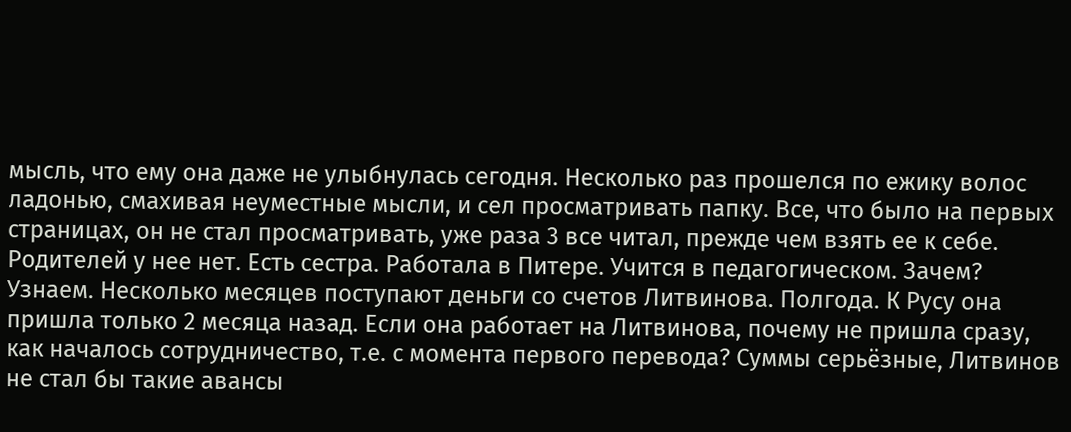мысль, что ему она даже не улыбнулась сегодня. Несколько раз прошелся по ежику волос ладонью, смахивая неуместные мысли, и сел просматривать папку. Все, что было на первых страницах, он не стал просматривать, уже раза 3 все читал, прежде чем взять ее к себе. Родителей у нее нет. Есть сестра. Работала в Питере. Учится в педагогическом. Зачем? Узнаем. Несколько месяцев поступают деньги со счетов Литвинова. Полгода. К Русу она пришла только 2 месяца назад. Если она работает на Литвинова, почему не пришла сразу, как началось сотрудничество, т.е. с момента первого перевода? Суммы серьёзные, Литвинов не стал бы такие авансы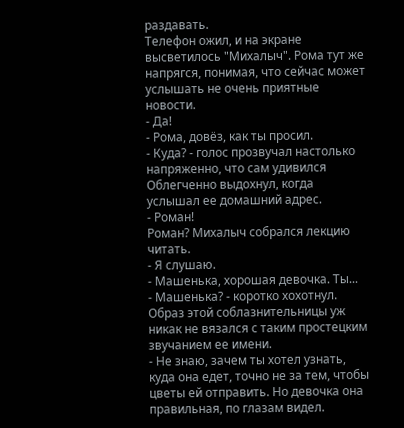раздавать.
Телефон ожил, и на экране высветилось "Михалыч". Рома тут же напрягся, понимая, что сейчас может услышать не очень приятные новости.
- Да!
- Рома, довёз, как ты просил.
- Куда? - голос прозвучал настолько напряженно, что сам удивился
Облегченно выдохнул, когда услышал ее домашний адрес.
- Роман!
Роман? Михалыч собрался лекцию читать.
- Я слушаю.
- Машенька, хорошая девочка. Ты...
- Машенька? - коротко хохотнул. Образ этой соблазнительницы уж никак не вязался с таким простецким звучанием ее имени.
- Не знаю, зачем ты хотел узнать, куда она едет, точно не за тем, чтобы цветы ей отправить. Но девочка она правильная, по глазам видел.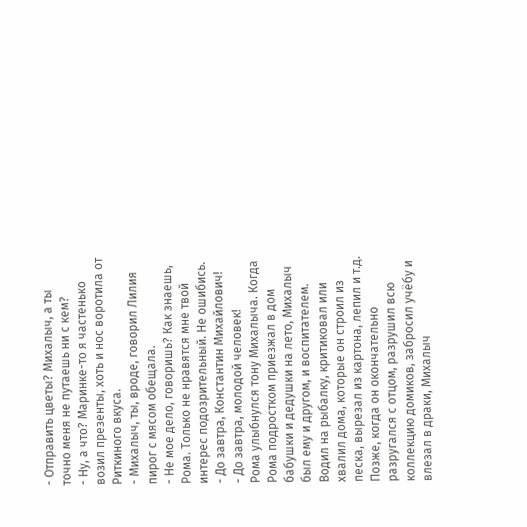- Отправить цветы? Михалыч, а ты точно меня не путаешь ни с кем?
- Ну, а что? Маринке-то я частенько возил презенты, хоть и нос воротила от Риткиного вкуса.
- Михалыч, ты, вроде, говорил Лилия пирог с мясом обещала.
- Не мое дело, говоришь? Как знаешь, Рома. Только не нравятся мне твой интерес подозрительный. Не ошибись.
- До завтра, Константин Михайлович!
- До завтра, молодой человек!
Рома улыбнулся тону Михалыча. Когда Рома подростком приезжал в дом бабушки и дедушки на лето, Михалыч был ему и другом, и воспитателем. Водил на рыбалку, критиковал или хвалил дома, которые он строил из песка, вырезал из картона, лепил и т.д.
Позже, когда он окончательно разругался с отцом, разрушил всю коллекцию домиков, забросил учёбу и влезал в драки, Михалыч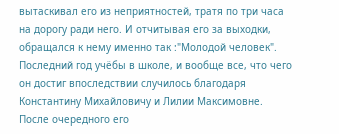вытаскивал его из неприятностей, тратя по три часа на дорогу ради него. И отчитывая его за выходки, обращался к нему именно так :"Молодой человек". Последний год учёбы в школе, и вообще все, что чего он достиг впоследствии случилось благодаря Константину Михайловичу и Лилии Максимовне.
После очередного его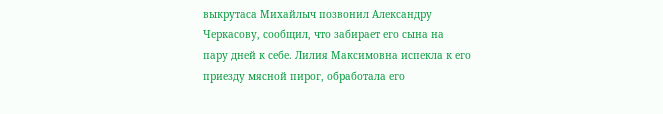выкрутаса Михайлыч позвонил Александру Черкасову, сообщил, что забирает его сына на пару дней к себе. Лилия Максимовна испекла к его приезду мясной пирог, обработала его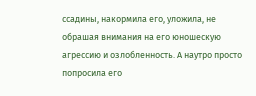ссадины, накормила его, уложила, не обрашая внимания на его юношескую агрессию и озлобленность. А наутро просто попросила его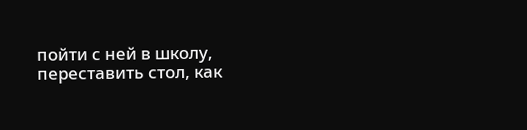пойти с ней в школу, переставить стол, как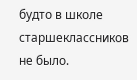будто в школе старшеклассников не было.